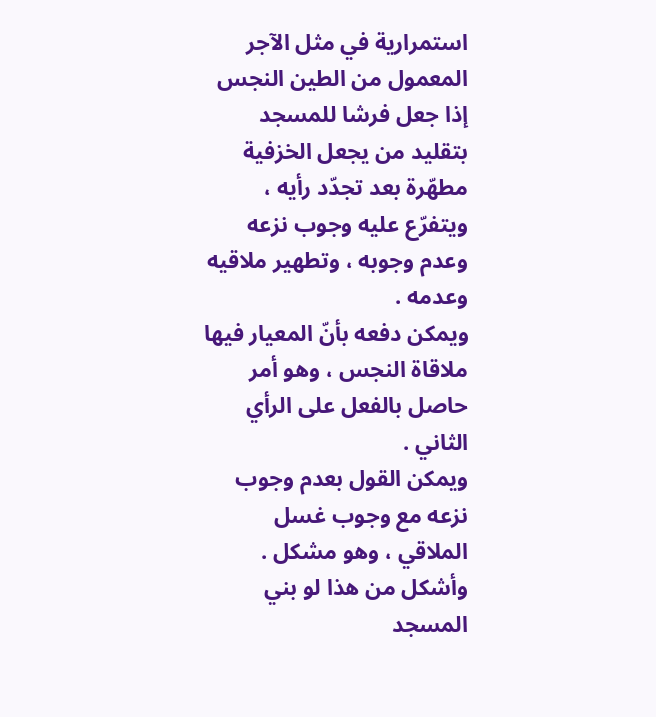استمرارية في مثل الآجر المعمول من الطين النجس إذا جعل فرشا للمسجد بتقليد من يجعل الخزفية مطهّرة بعد تجدّد رأيه ، ويتفرّع عليه وجوب نزعه وعدم وجوبه ، وتطهير ملاقيه وعدمه .
ويمكن دفعه بأنّ المعيار فيها ملاقاة النجس ، وهو أمر حاصل بالفعل على الرأي الثاني .
ويمكن القول بعدم وجوب نزعه مع وجوب غسل الملاقي ، وهو مشكل .
وأشكل من هذا لو بني المسجد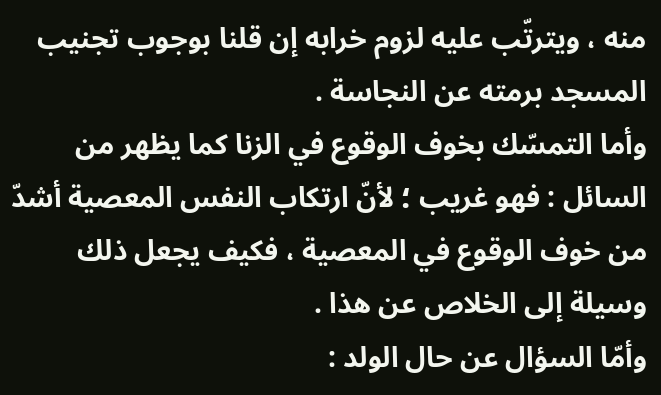منه ، ويترتّب عليه لزوم خرابه إن قلنا بوجوب تجنيب المسجد برمته عن النجاسة .
وأما التمسّك بخوف الوقوع في الزنا كما يظهر من السائل : فهو غريب ؛ لأنّ ارتكاب النفس المعصية أشدّ من خوف الوقوع في المعصية ، فكيف يجعل ذلك وسيلة إلى الخلاص عن هذا .
وأمّا السؤال عن حال الولد :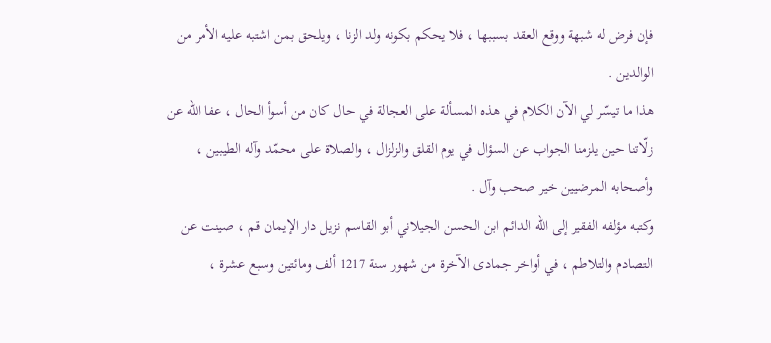فإن فرض له شبهة ووقع العقد بسببها ، فلا يحكم بكونه ولد الزنا ، ويلحق بمن اشتبه عليه الأمر من الوالدين .
هذا ما تيسّر لي الآن الكلام في هذه المسألة على العجالة في حال كان من أسوأ الحال ، عفا اللّه عن زلّاتنا حين يلزمنا الجواب عن السؤال في يوم القلق والزلزال ، والصلاة على محمّد وآله الطيبين ، وأصحابه المرضيين خير صحب وآل .
وكتبه مؤلفه الفقير إلى اللّه الدائم ابن الحسن الجيلاني أبو القاسم نزيل دار الإيمان قم ، صينت عن التصادم والتلاطم ، في أواخر جمادى الآخرة من شهور سنة 1217 ألف ومائتين وسبع عشرة ،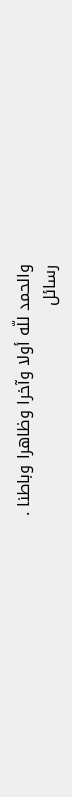والحمد للّه أولا وآخرا وظاهرا وباطنا .
رسائل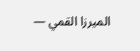الميرزا القمي —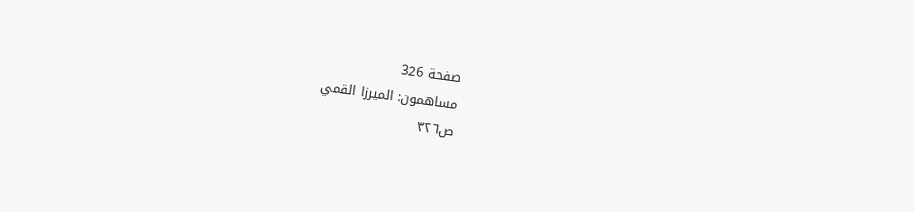صفحة 326
مساهمون: الميرزا القمي
ص٣٢٦